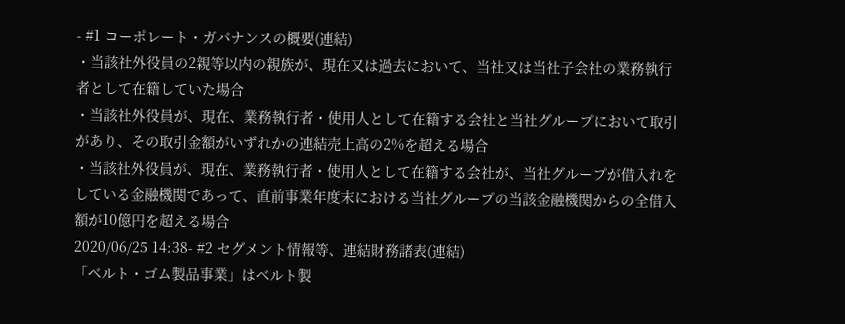- #1 コーポレート・ガバナンスの概要(連結)
・当該社外役員の2親等以内の親族が、現在又は過去において、当社又は当社子会社の業務執行者として在籍していた場合
・当該社外役員が、現在、業務執行者・使用人として在籍する会社と当社グループにおいて取引があり、その取引金額がいずれかの連結売上高の2%を超える場合
・当該社外役員が、現在、業務執行者・使用人として在籍する会社が、当社グループが借入れをしている金融機関であって、直前事業年度末における当社グループの当該金融機関からの全借入額が10億円を超える場合
2020/06/25 14:38- #2 セグメント情報等、連結財務諸表(連結)
「ベルト・ゴム製品事業」はベルト製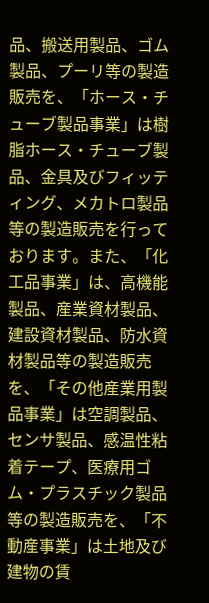品、搬送用製品、ゴム製品、プーリ等の製造販売を、「ホース・チューブ製品事業」は樹脂ホース・チューブ製品、金具及びフィッティング、メカトロ製品等の製造販売を行っております。また、「化工品事業」は、高機能製品、産業資材製品、建設資材製品、防水資材製品等の製造販売を、「その他産業用製品事業」は空調製品、センサ製品、感温性粘着テープ、医療用ゴム・プラスチック製品等の製造販売を、「不動産事業」は土地及び建物の賃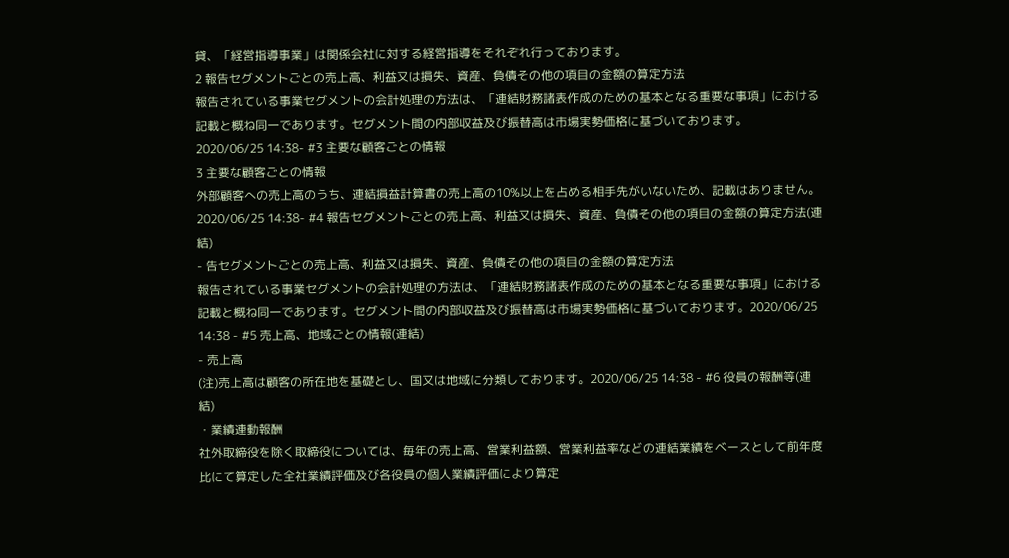貸、「経営指導事業」は関係会社に対する経営指導をそれぞれ行っております。
2 報告セグメントごとの売上高、利益又は損失、資産、負債その他の項目の金額の算定方法
報告されている事業セグメントの会計処理の方法は、「連結財務諸表作成のための基本となる重要な事項」における記載と概ね同一であります。セグメント間の内部収益及び振替高は市場実勢価格に基づいております。
2020/06/25 14:38- #3 主要な顧客ごとの情報
3 主要な顧客ごとの情報
外部顧客への売上高のうち、連結損益計算書の売上高の10%以上を占める相手先がいないため、記載はありません。
2020/06/25 14:38- #4 報告セグメントごとの売上高、利益又は損失、資産、負債その他の項目の金額の算定方法(連結)
- 告セグメントごとの売上高、利益又は損失、資産、負債その他の項目の金額の算定方法
報告されている事業セグメントの会計処理の方法は、「連結財務諸表作成のための基本となる重要な事項」における記載と概ね同一であります。セグメント間の内部収益及び振替高は市場実勢価格に基づいております。2020/06/25 14:38 - #5 売上高、地域ごとの情報(連結)
- 売上高
(注)売上高は顧客の所在地を基礎とし、国又は地域に分類しております。2020/06/25 14:38 - #6 役員の報酬等(連結)
・業績連動報酬
社外取締役を除く取締役については、毎年の売上高、営業利益額、営業利益率などの連結業績をベースとして前年度比にて算定した全社業績評価及び各役員の個人業績評価により算定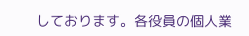しております。各役員の個人業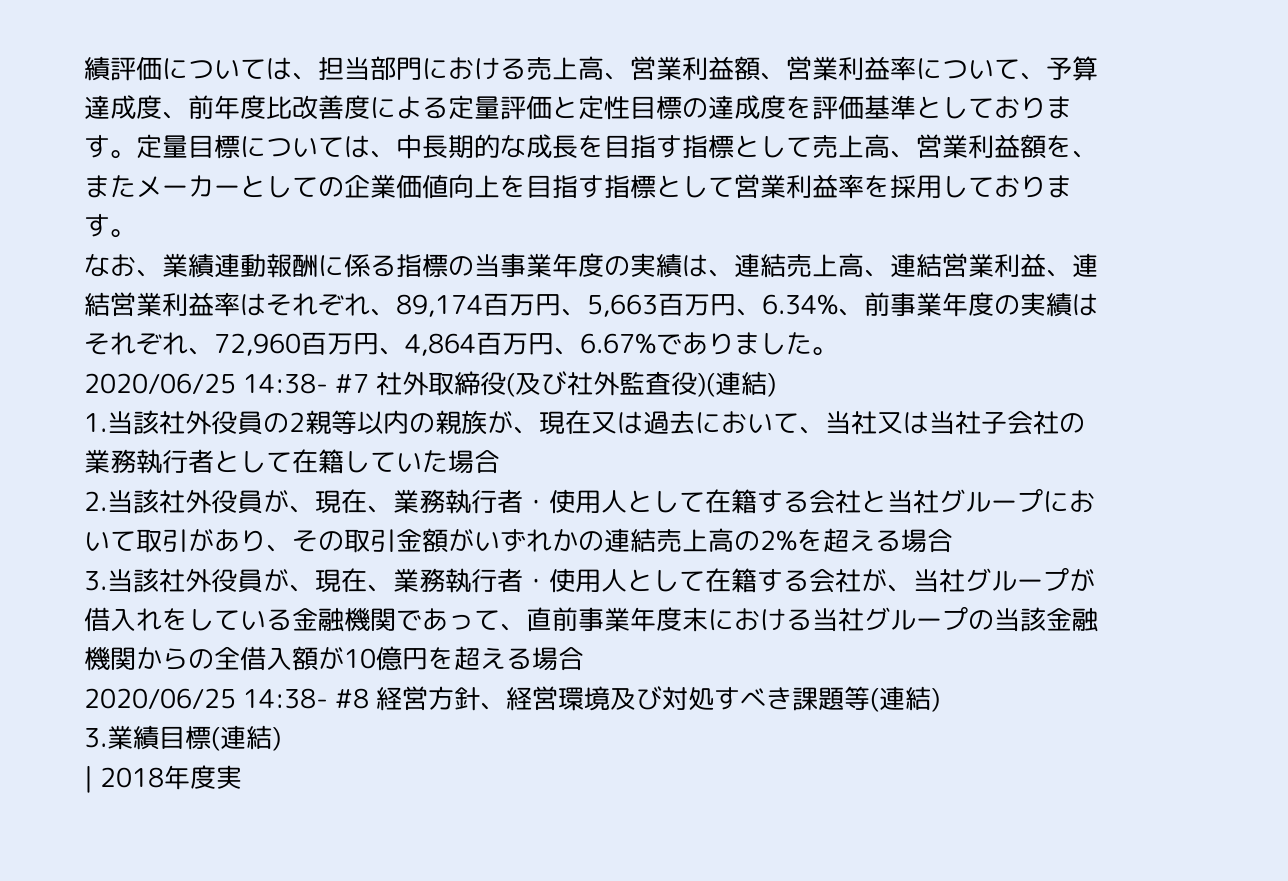績評価については、担当部門における売上高、営業利益額、営業利益率について、予算達成度、前年度比改善度による定量評価と定性目標の達成度を評価基準としております。定量目標については、中長期的な成長を目指す指標として売上高、営業利益額を、またメーカーとしての企業価値向上を目指す指標として営業利益率を採用しております。
なお、業績連動報酬に係る指標の当事業年度の実績は、連結売上高、連結営業利益、連結営業利益率はそれぞれ、89,174百万円、5,663百万円、6.34%、前事業年度の実績はそれぞれ、72,960百万円、4,864百万円、6.67%でありました。
2020/06/25 14:38- #7 社外取締役(及び社外監査役)(連結)
1.当該社外役員の2親等以内の親族が、現在又は過去において、当社又は当社子会社の業務執行者として在籍していた場合
2.当該社外役員が、現在、業務執行者・使用人として在籍する会社と当社グループにおいて取引があり、その取引金額がいずれかの連結売上高の2%を超える場合
3.当該社外役員が、現在、業務執行者・使用人として在籍する会社が、当社グループが借入れをしている金融機関であって、直前事業年度末における当社グループの当該金融機関からの全借入額が10億円を超える場合
2020/06/25 14:38- #8 経営方針、経営環境及び対処すべき課題等(連結)
3.業績目標(連結)
| 2018年度実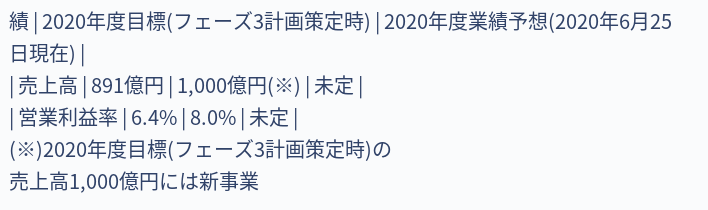績 | 2020年度目標(フェーズ3計画策定時) | 2020年度業績予想(2020年6月25日現在) |
| 売上高 | 891億円 | 1,000億円(※) | 未定 |
| 営業利益率 | 6.4% | 8.0% | 未定 |
(※)2020年度目標(フェーズ3計画策定時)の
売上高1,000億円には新事業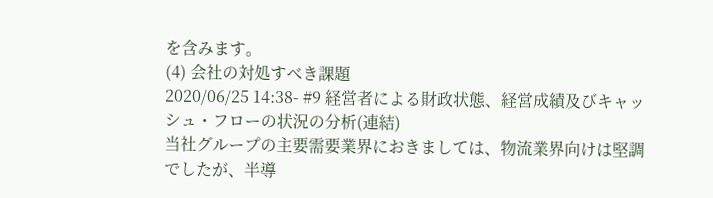を含みます。
(4) 会社の対処すべき課題
2020/06/25 14:38- #9 経営者による財政状態、経営成績及びキャッシュ・フローの状況の分析(連結)
当社グループの主要需要業界におきましては、物流業界向けは堅調でしたが、半導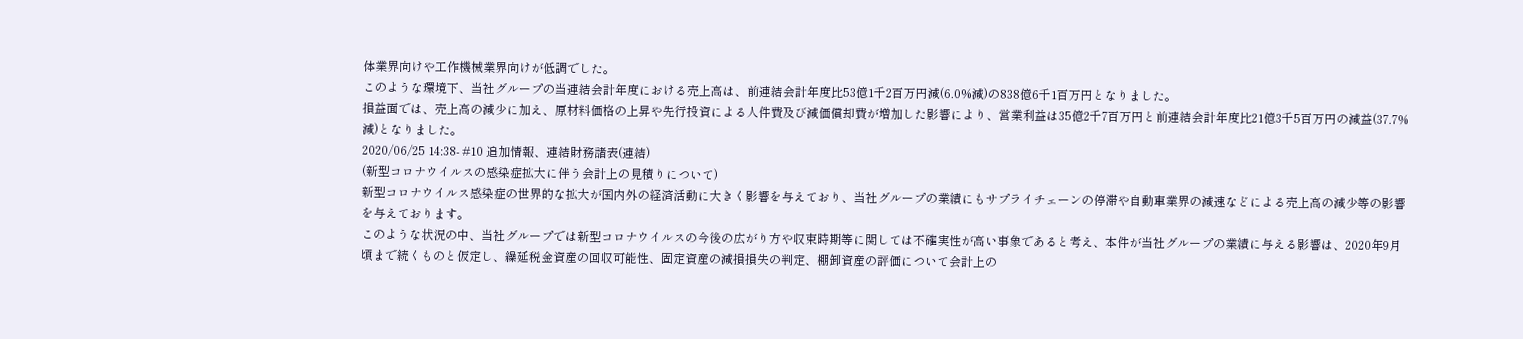体業界向けや工作機械業界向けが低調でした。
このような環境下、当社グループの当連結会計年度における売上高は、前連結会計年度比53億1千2百万円減(6.0%減)の838億6千1百万円となりました。
損益面では、売上高の減少に加え、原材料価格の上昇や先行投資による人件費及び減価償却費が増加した影響により、営業利益は35億2千7百万円と前連結会計年度比21億3千5百万円の減益(37.7%減)となりました。
2020/06/25 14:38- #10 追加情報、連結財務諸表(連結)
(新型コロナウイルスの感染症拡大に伴う会計上の見積りについて)
新型コロナウイルス感染症の世界的な拡大が国内外の経済活動に大きく影響を与えており、当社グループの業績にもサプライチェーンの停滞や自動車業界の減速などによる売上高の減少等の影響を与えております。
このような状況の中、当社グループでは新型コロナウイルスの今後の広がり方や収束時期等に関しては不確実性が高い事象であると考え、本件が当社グループの業績に与える影響は、2020年9月頃まで続くものと仮定し、繰延税金資産の回収可能性、固定資産の減損損失の判定、棚卸資産の評価について会計上の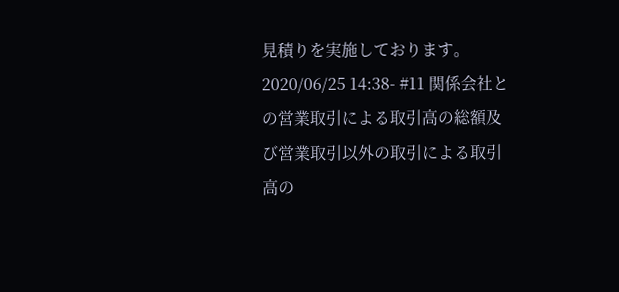見積りを実施しております。
2020/06/25 14:38- #11 関係会社との営業取引による取引高の総額及び営業取引以外の取引による取引高の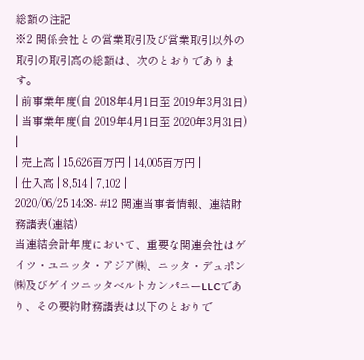総額の注記
※2 関係会社との営業取引及び営業取引以外の取引の取引高の総額は、次のとおりであります。
| 前事業年度(自 2018年4月1日至 2019年3月31日) | 当事業年度(自 2019年4月1日至 2020年3月31日) |
| 売上高 | 15,626百万円 | 14,005百万円 |
| 仕入高 | 8,514 | 7,102 |
2020/06/25 14:38- #12 関連当事者情報、連結財務諸表(連結)
当連結会計年度において、重要な関連会社はゲイツ・ユニッタ・アジア㈱、ニッタ・デュポン㈱及びゲイツニッタベルトカンパニーLLCであり、その要約財務諸表は以下のとおりで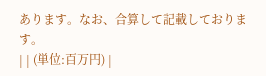あります。なお、合算して記載しております。
| | (単位:百万円) |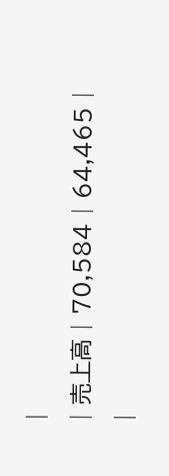|
| 売上高 | 70,584 | 64,465 |
|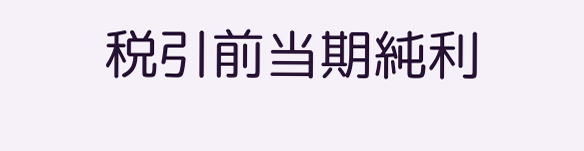税引前当期純利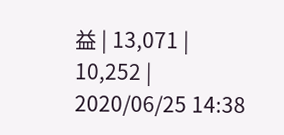益 | 13,071 | 10,252 |
2020/06/25 14:38